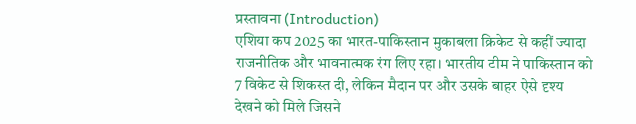प्रस्तावना (Introduction)
एशिया कप 2025 का भारत-पाकिस्तान मुकाबला क्रिकेट से कहीं ज्यादा राजनीतिक और भावनात्मक रंग लिए रहा। भारतीय टीम ने पाकिस्तान को 7 विकेट से शिकस्त दी, लेकिन मैदान पर और उसके बाहर ऐसे दृश्य देखने को मिले जिसने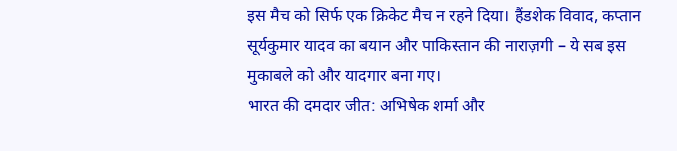इस मैच को सिर्फ एक क्रिकेट मैच न रहने दिया। हैंडशेक विवाद, कप्तान सूर्यकुमार यादव का बयान और पाकिस्तान की नाराज़गी – ये सब इस मुकाबले को और यादगार बना गए।
भारत की दमदार जीत: अभिषेक शर्मा और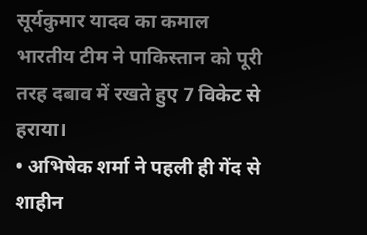सूर्यकुमार यादव का कमाल
भारतीय टीम ने पाकिस्तान को पूरी तरह दबाव में रखते हुए 7 विकेट से हराया।
• अभिषेक शर्मा ने पहली ही गेंद से शाहीन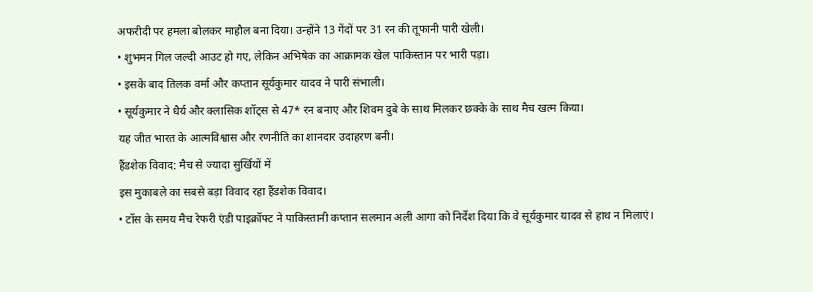अफरीदी पर हमला बोलकर माहौल बना दिया। उन्होंने 13 गेंदों पर 31 रन की तूफानी पारी खेली।
• शुभमन गिल जल्दी आउट हो गए, लेकिन अभिषेक का आक्रामक खेल पाकिस्तान पर भारी पड़ा।
• इसके बाद तिलक वर्मा और कप्तान सूर्यकुमार यादव ने पारी संभाली।
• सूर्यकुमार ने धैर्य और क्लासिक शॉट्स से 47* रन बनाए और शिवम दुबे के साथ मिलकर छक्के के साथ मैच खत्म किया।
यह जीत भारत के आत्मविश्वास और रणनीति का शानदार उदाहरण बनी।
हैंडशेक विवाद: मैच से ज्यादा सुर्खियों में
इस मुकाबले का सबसे बड़ा विवाद रहा हैंडशेक विवाद।
• टॉस के समय मैच रेफरी एंडी पाइक्रॉफ्ट ने पाकिस्तानी कप्तान सलमान अली आगा को निर्देश दिया कि वे सूर्यकुमार यादव से हाथ न मिलाएं।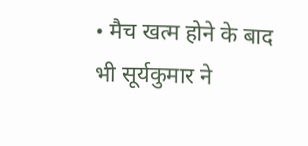• मैच खत्म होने के बाद भी सूर्यकुमार ने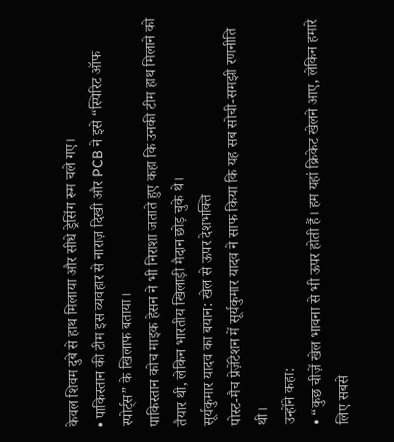केवल शिवम दुबे से हाथ मिलाया और सीधे ड्रेसिंग रूम चले गए।
• पाकिस्तान की टीम इस व्यवहार से नाराज़ दिखी और PCB ने इसे “स्पिरिट ऑफ स्पोर्ट्स” के खिलाफ बताया।
पाकिस्तान कोच माइक हेसन ने भी निराशा जताते हुए कहा कि उनकी टीम हाथ मिलाने को तैयार थी, लेकिन भारतीय खिलाड़ी मैदान छोड़ चुके थे।
सूर्यकुमार यादव का बयान: खेल से ऊपर देशभक्ति
पोस्ट-मैच प्रेज़ेंटेशन में सूर्यकुमार यादव ने साफ किया कि यह सब सोची-समझी रणनीति थी।
उन्होंने कहा:
• “कुछ चीज़ें खेल भावना से भी ऊपर होती हैं। हम यहां क्रिकेट खेलने आए, लेकिन हमारे लिए सबसे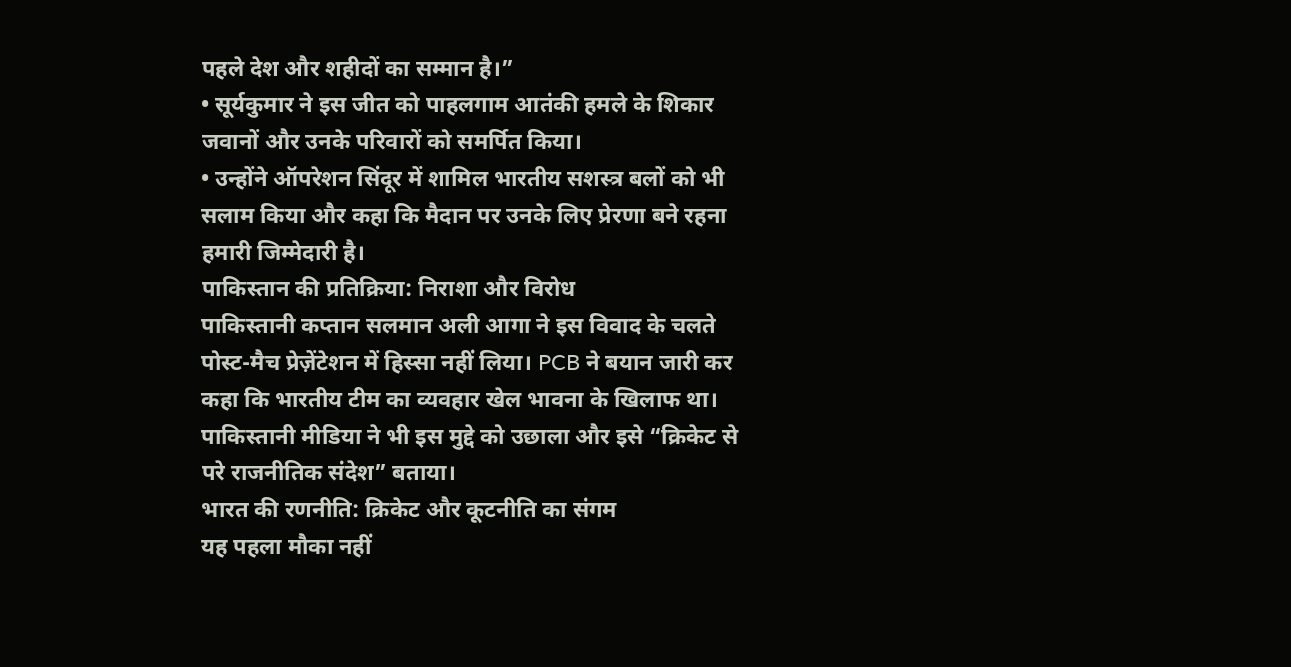पहले देश और शहीदों का सम्मान है।”
• सूर्यकुमार ने इस जीत को पाहलगाम आतंकी हमले के शिकार जवानों और उनके परिवारों को समर्पित किया।
• उन्होंने ऑपरेशन सिंदूर में शामिल भारतीय सशस्त्र बलों को भी सलाम किया और कहा कि मैदान पर उनके लिए प्रेरणा बने रहना हमारी जिम्मेदारी है।
पाकिस्तान की प्रतिक्रिया: निराशा और विरोध
पाकिस्तानी कप्तान सलमान अली आगा ने इस विवाद के चलते पोस्ट-मैच प्रेज़ेंटेशन में हिस्सा नहीं लिया। PCB ने बयान जारी कर कहा कि भारतीय टीम का व्यवहार खेल भावना के खिलाफ था।
पाकिस्तानी मीडिया ने भी इस मुद्दे को उछाला और इसे “क्रिकेट से परे राजनीतिक संदेश” बताया।
भारत की रणनीति: क्रिकेट और कूटनीति का संगम
यह पहला मौका नहीं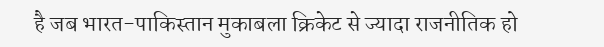है जब भारत-पाकिस्तान मुकाबला क्रिकेट से ज्यादा राजनीतिक हो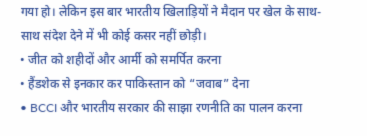गया हो। लेकिन इस बार भारतीय खिलाड़ियों ने मैदान पर खेल के साथ-साथ संदेश देने में भी कोई कसर नहीं छोड़ी।
• जीत को शहीदों और आर्मी को समर्पित करना
• हैंडशेक से इनकार कर पाकिस्तान को “जवाब” देना
• BCCI और भारतीय सरकार की साझा रणनीति का पालन करना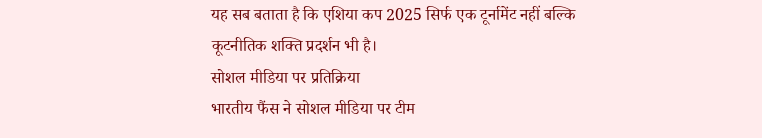यह सब बताता है कि एशिया कप 2025 सिर्फ एक टूर्नामेंट नहीं बल्कि कूटनीतिक शक्ति प्रदर्शन भी है।
सोशल मीडिया पर प्रतिक्रिया
भारतीय फैंस ने सोशल मीडिया पर टीम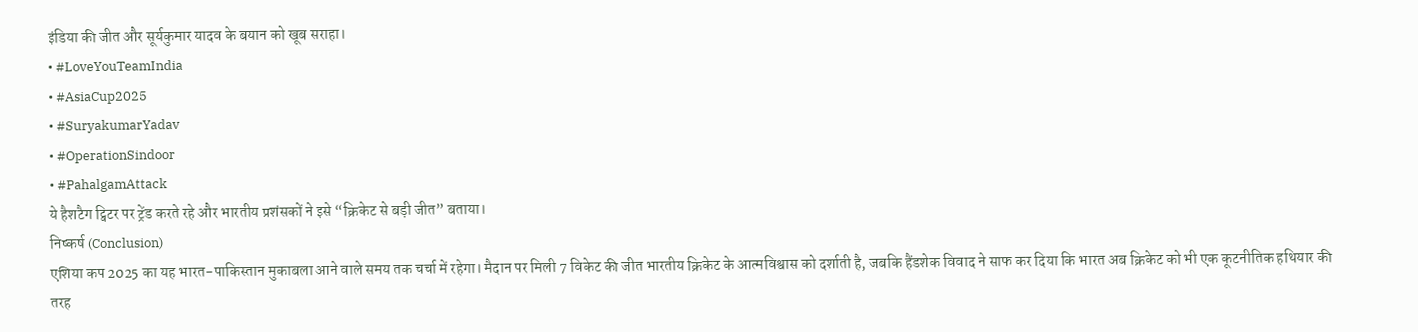इंडिया की जीत और सूर्यकुमार यादव के बयान को खूब सराहा।
• #LoveYouTeamIndia
• #AsiaCup2025
• #SuryakumarYadav
• #OperationSindoor
• #PahalgamAttack
ये हैशटैग ट्विटर पर ट्रेंड करते रहे और भारतीय प्रशंसकों ने इसे “क्रिकेट से बड़ी जीत” बताया।
निष्कर्ष (Conclusion)
एशिया कप 2025 का यह भारत-पाकिस्तान मुकाबला आने वाले समय तक चर्चा में रहेगा। मैदान पर मिली 7 विकेट की जीत भारतीय क्रिकेट के आत्मविश्वास को दर्शाती है, जबकि हैंडशेक विवाद ने साफ कर दिया कि भारत अब क्रिकेट को भी एक कूटनीतिक हथियार की तरह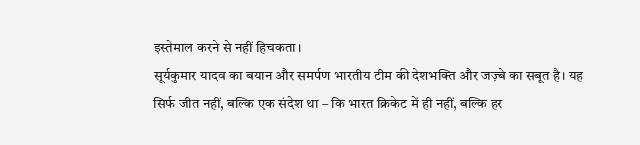इस्तेमाल करने से नहीं हिचकता।
सूर्यकुमार यादव का बयान और समर्पण भारतीय टीम की देशभक्ति और जज़्बे का सबूत है। यह सिर्फ जीत नहीं, बल्कि एक संदेश था – कि भारत क्रिकेट में ही नहीं, बल्कि हर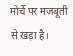मोर्चे पर मजबूती से खड़ा है।